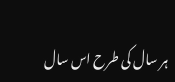ہر سال کی طرح اس سال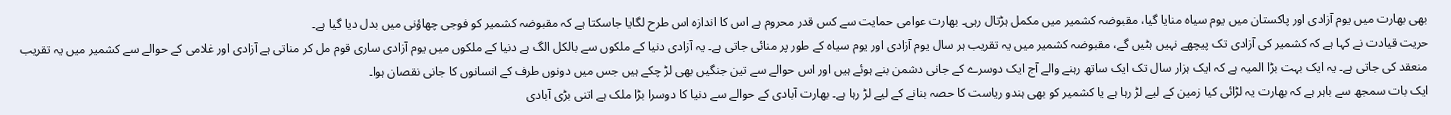بھی بھارت میں یوم آزادی اور پاکستان میں یوم سیاہ منایا گیا، مقبوضہ کشمیر میں مکمل ہڑتال رہی۔ بھارت عوامی حمایت سے کس قدر محروم ہے اس کا اندازہ اس طرح لگایا جاسکتا ہے کہ مقبوضہ کشمیر کو فوجی چھاؤنی میں بدل دیا گیا ہے۔
حریت قیادت نے کہا ہے کہ کشمیر کی آزادی تک پیچھے نہیں ہٹیں گے، مقبوضہ کشمیر میں یہ تقریب ہر سال یوم آزادی اور یوم سیاہ کے طور پر منائی جاتی ہے۔ یہ آزادی دنیا کے ملکوں سے بالکل الگ ہے دنیا کے ملکوں میں یوم آزادی ساری قوم مل کر مناتی ہے آزادی اور غلامی کے حوالے سے کشمیر میں یہ تقریب منعقد کی جاتی ہے۔ یہ ایک بہت بڑا المیہ ہے کہ ایک ہزار سال تک ایک ساتھ رہنے والے آج ایک دوسرے کے جانی دشمن بنے ہوئے ہیں اور اس حوالے سے تین جنگیں بھی لڑ چکے ہیں جس میں دونوں طرف کے انسانوں کا جانی نقصان ہوا۔
ایک بات سمجھ سے باہر ہے کہ بھارت یہ لڑائی کیا زمین کے لیے لڑ رہا ہے یا کشمیر کو بھی ہندو ریاست کا حصہ بنانے کے لیے لڑ رہا ہے۔ بھارت آبادی کے حوالے سے دنیا کا دوسرا بڑا ملک ہے اتنی بڑی آبادی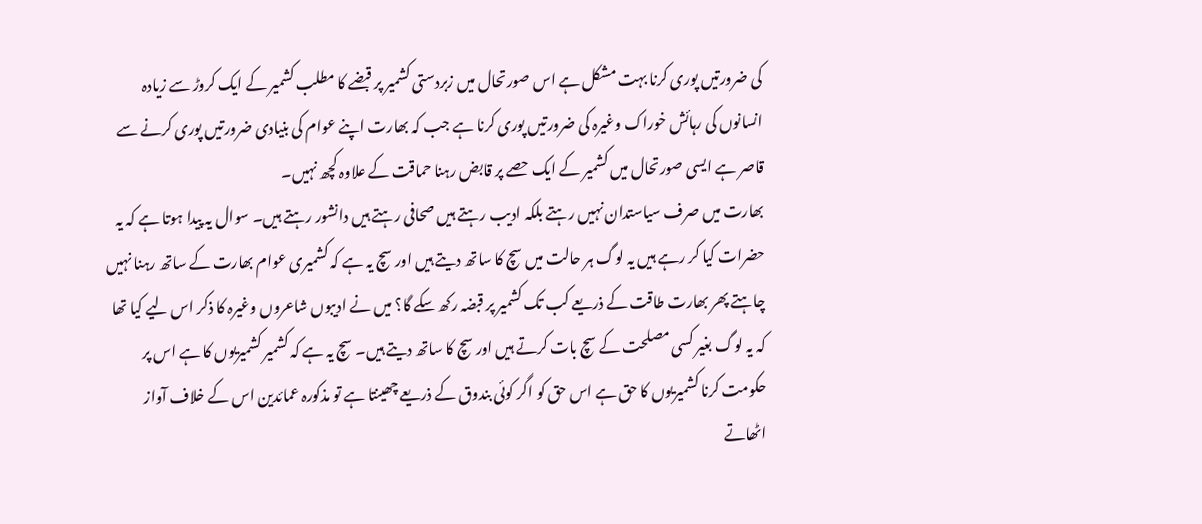کی ضرورتیں پوری کرنا بہت مشکل ہے اس صورتحال میں زبردستی کشمیر پر قبضے کا مطلب کشمیر کے ایک کروڑ سے زیادہ انسانوں کی رہائش خوراک وغیرہ کی ضرورتیں پوری کرنا ہے جب کہ بھارت اپنے عوام کی بنیادی ضرورتیں پوری کرنے سے قاصر ہے ایسی صورتحال میں کشمیر کے ایک حصے پر قابض رہنا حماقت کے علاوہ کچھ نہیں۔
بھارت میں صرف سیاستدان نہیں رہتے بلکہ ادیب رہتے ہیں صحافی رہتے ہیں دانشور رہتے ہیں۔ سوال یہ پیدا ہوتا ہے کہ یہ حضرات کیا کر رہے ہیں یہ لوگ ہر حالت میں سچ کا ساتھ دیتے ہیں اور سچ یہ ہے کہ کشمیری عوام بھارت کے ساتھ رہنا نہیں چاہتے پھر بھارت طاقت کے ذریعے کب تک کشمیر پر قبضہ رکھ سکے گا؟ میں نے ادیبوں شاعروں وغیرہ کا ذکر اس لیے کیا تھا کہ یہ لوگ بغیر کسی مصلحت کے سچ بات کرتے ہیں اور سچ کا ساتھ دیتے ہیں۔ سچ یہ ہے کہ کشمیر کشمیریوں کا ہے اس پر حکومت کرنا کشمیریوں کا حق ہے اس حق کو اگر کوئی بندوق کے ذریعے چھینتا ہے تو مذکورہ عمائدین اس کے خلاف آواز اٹھاتے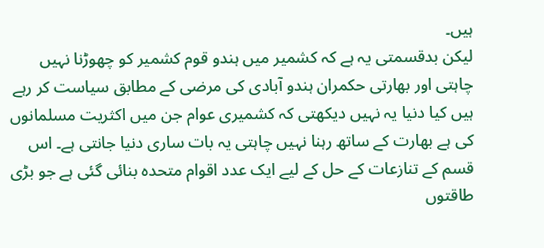ہیں۔
لیکن بدقسمتی یہ ہے کہ کشمیر میں ہندو قوم کشمیر کو چھوڑنا نہیں چاہتی اور بھارتی حکمران ہندو آبادی کی مرضی کے مطابق سیاست کر رہے ہیں کیا دنیا یہ نہیں دیکھتی کہ کشمیری عوام جن میں اکثریت مسلمانوں کی ہے بھارت کے ساتھ رہنا نہیں چاہتی یہ بات ساری دنیا جانتی ہے۔ اس قسم کے تنازعات کے حل کے لیے ایک عدد اقوام متحدہ بنائی گئی ہے جو بڑی طاقتوں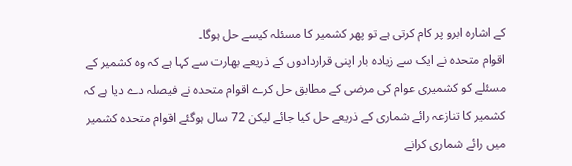کے اشارہ ابرو پر کام کرتی ہے تو پھر کشمیر کا مسئلہ کیسے حل ہوگا۔
اقوام متحدہ نے ایک سے زیادہ بار اپنی قراردادوں کے ذریعے بھارت سے کہا ہے کہ وہ کشمیر کے مسئلے کو کشمیری عوام کی مرضی کے مطابق حل کرے اقوام متحدہ نے فیصلہ دے دیا ہے کہ کشمیر کا تنازعہ رائے شماری کے ذریعے حل کیا جائے لیکن 72 سال ہوگئے اقوام متحدہ کشمیر میں رائے شماری کرانے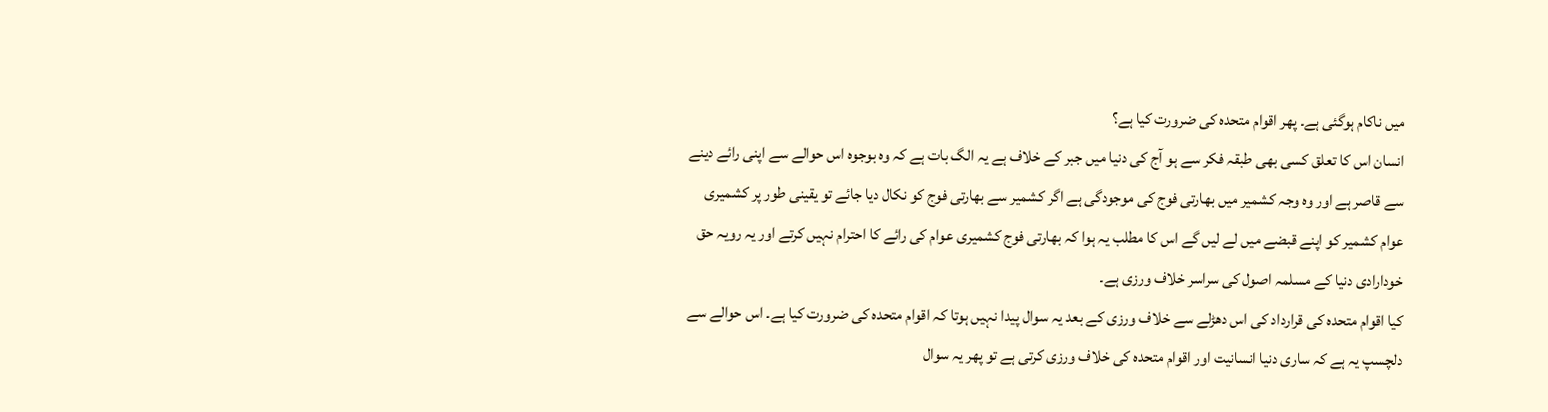میں ناکام ہوگئی ہے۔ پھر اقوام متحدہ کی ضرورت کیا ہے؟
انسان اس کا تعلق کسی بھی طبقہ فکر سے ہو آج کی دنیا میں جبر کے خلاف ہے یہ الگ بات ہے کہ وہ بوجوہ اس حوالے سے اپنی رائے دینے سے قاصر ہے اور وہ وجہ کشمیر میں بھارتی فوج کی موجودگی ہے اگر کشمیر سے بھارتی فوج کو نکال دیا جائے تو یقینی طور پر کشمیری عوام کشمیر کو اپنے قبضے میں لے لیں گے اس کا مطلب یہ ہوا کہ بھارتی فوج کشمیری عوام کی رائے کا احترام نہیں کرتے اور یہ رویہ حق خودارادی دنیا کے مسلمہ اصول کی سراسر خلاف ورزی ہے۔
کیا اقوام متحدہ کی قرارداد کی اس دھڑلے سے خلاف ورزی کے بعد یہ سوال پیدا نہیں ہوتا کہ اقوام متحدہ کی ضرورت کیا ہے۔ اس حوالے سے دلچسپ یہ ہے کہ ساری دنیا انسانیت اور اقوام متحدہ کی خلاف ورزی کرتی ہے تو پھر یہ سوال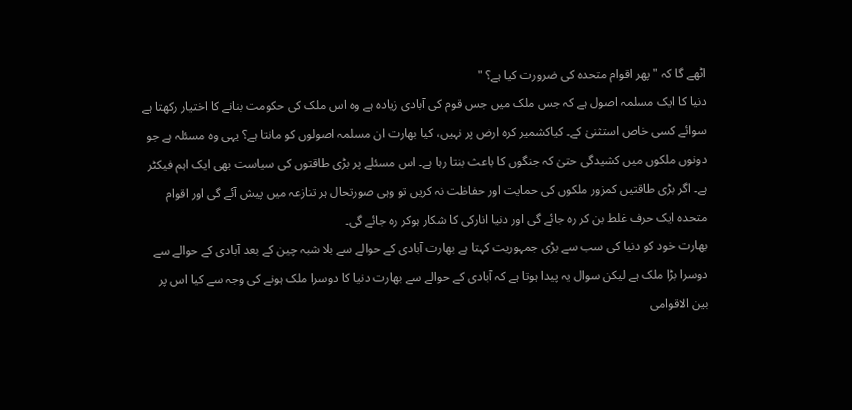اٹھے گا کہ "پھر اقوام متحدہ کی ضرورت کیا ہے؟ "
دنیا کا ایک مسلمہ اصول ہے کہ جس ملک میں جس قوم کی آبادی زیادہ ہے وہ اس ملک کی حکومت بنانے کا اختیار رکھتا ہے سوائے کسی خاص استثنیٰ کے۔ کیاکشمیر کرہ ارض پر نہیں، کیا بھارت ان مسلمہ اصولوں کو مانتا ہے؟ یہی وہ مسئلہ ہے جو دونوں ملکوں میں کشیدگی حتیٰ کہ جنگوں کا باعث بنتا رہا ہے۔ اس مسئلے پر بڑی طاقتوں کی سیاست بھی ایک اہم فیکٹر ہے۔ اگر بڑی طاقتیں کمزور ملکوں کی حمایت اور حفاظت نہ کریں تو وہی صورتحال ہر تنازعہ میں پیش آئے گی اور اقوام متحدہ ایک حرف غلط بن کر رہ جائے گی اور دنیا انارکی کا شکار ہوکر رہ جائے گی۔
بھارت خود کو دنیا کی سب سے بڑی جمہوریت کہتا ہے بھارت آبادی کے حوالے سے بلا شبہ چین کے بعد آبادی کے حوالے سے دوسرا بڑا ملک ہے لیکن سوال یہ پیدا ہوتا ہے کہ آبادی کے حوالے سے بھارت دنیا کا دوسرا ملک ہونے کی وجہ سے کیا اس پر بین الاقوامی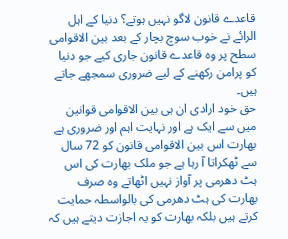قاعدے قانون لاگو نہیں ہوتے؟ دنیا کے اہل الرائے نے خوب سوچ بچار کے بعد بین الاقوامی سطح پر وہ قاعدے قانون جاری کیے جو دنیا کو پرامن رکھنے کے لیے ضروری سمجھے جاتے ہیں۔
حق خود ارادی ان ہی بین الاقوامی قوانین میں سے ایک ہے اور نہایت اہم اور ضروری ہے بھارت اس بین الاقوامی قانون کو 72 سال سے ٹھکراتا آ رہا ہے جو ملک بھارت کی اس ہٹ دھرمی پر آواز نہیں اٹھاتے وہ صرف بھارت کی ہٹ دھرمی کی بالواسطہ حمایت کرتے ہیں بلکہ بھارت کو یہ اجازت دیتے ہیں کہ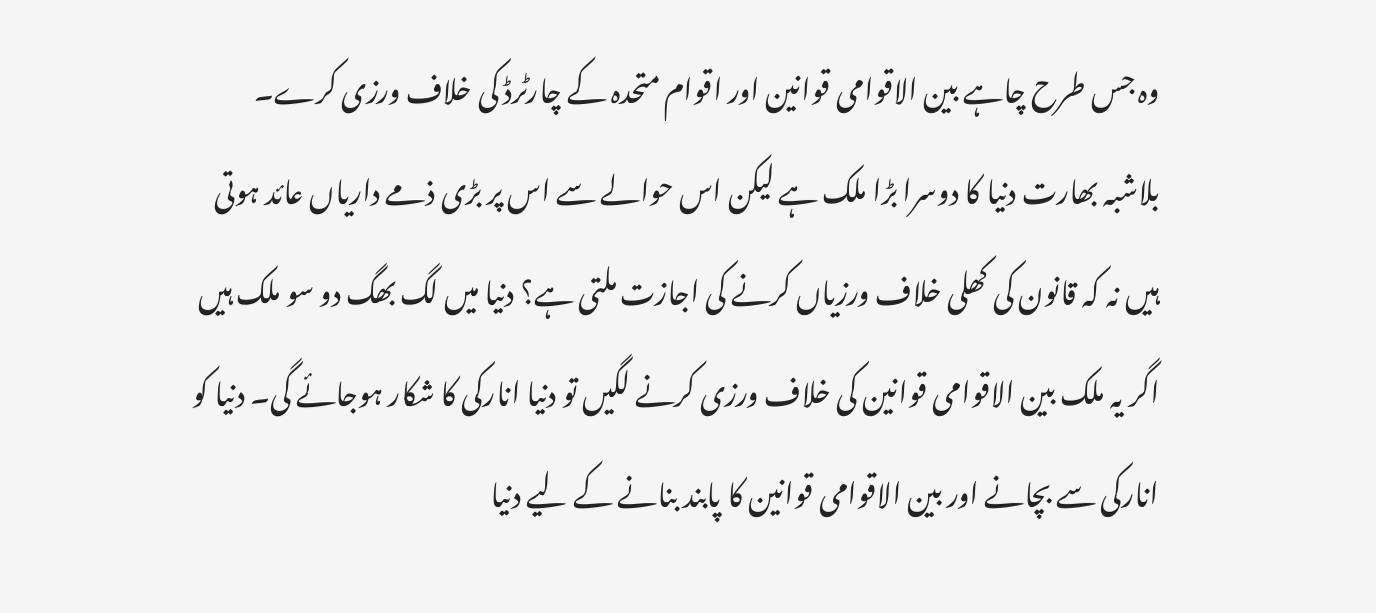وہ جس طرح چاہے بین الاقوامی قوانین اور اقوام متحدہ کے چارٹرڈ کی خلاف ورزی کرے۔
بلاشبہ بھارت دنیا کا دوسرا بڑا ملک ہے لیکن اس حوالے سے اس پر بڑی ذمے داریاں عائد ہوتی ہیں نہ کہ قانون کی کھلی خلاف ورزیاں کرنے کی اجازت ملتی ہے؟ دنیا میں لگ بھگ دو سو ملک ہیں اگر یہ ملک بین الاقوامی قوانین کی خلاف ورزی کرنے لگیں تو دنیا انارکی کا شکار ہوجائے گی۔ دنیا کو انارکی سے بچانے اور بین الاقوامی قوانین کا پابند بنانے کے لیے دنیا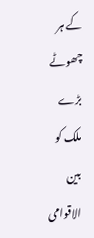کے ہر چھوٹے بڑے ملک کو بین الاقوامی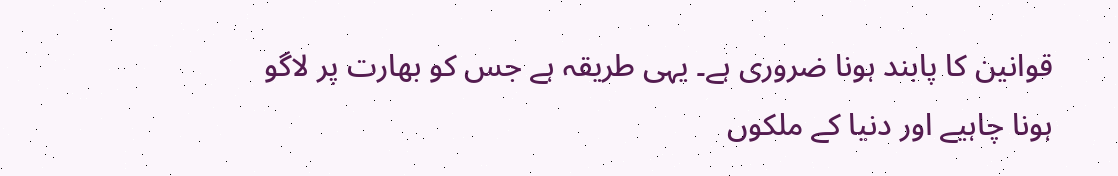قوانین کا پابند ہونا ضروری ہے۔ یہی طریقہ ہے جس کو بھارت پر لاگو ہونا چاہیے اور دنیا کے ملکوں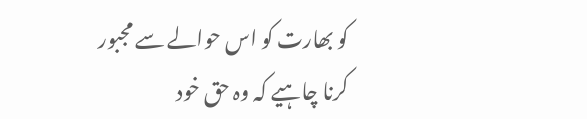کو بھارت کو اس حوالے سے مجبور کرنا چاہیے کہ وہ حق خود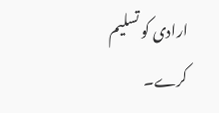ارادی کو تسلیم کرے۔